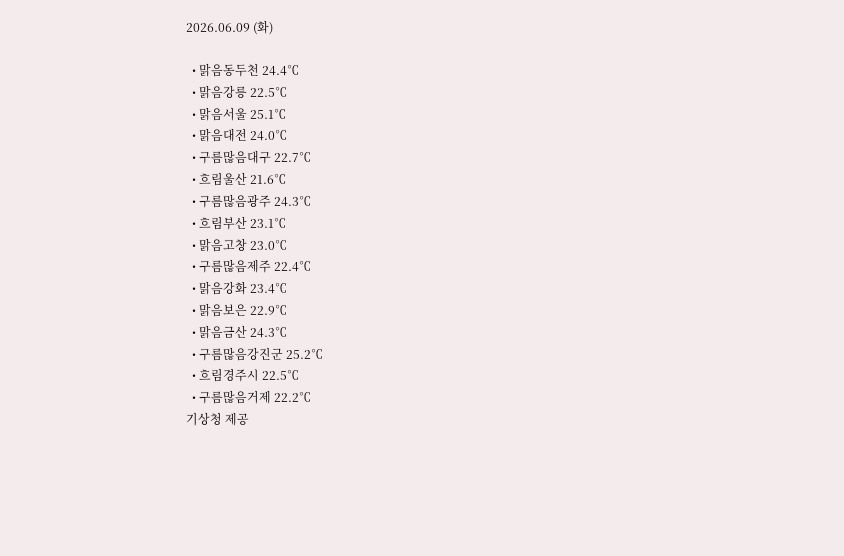2026.06.09 (화)

  • 맑음동두천 24.4℃
  • 맑음강릉 22.5℃
  • 맑음서울 25.1℃
  • 맑음대전 24.0℃
  • 구름많음대구 22.7℃
  • 흐림울산 21.6℃
  • 구름많음광주 24.3℃
  • 흐림부산 23.1℃
  • 맑음고창 23.0℃
  • 구름많음제주 22.4℃
  • 맑음강화 23.4℃
  • 맑음보은 22.9℃
  • 맑음금산 24.3℃
  • 구름많음강진군 25.2℃
  • 흐림경주시 22.5℃
  • 구름많음거제 22.2℃
기상청 제공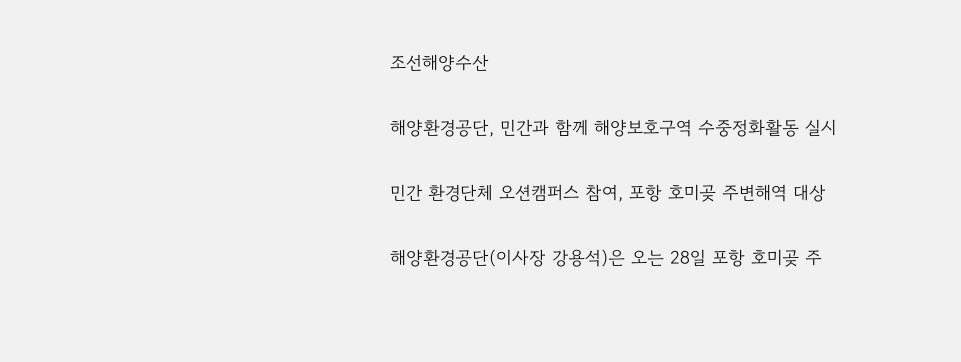조선해양수산

해양환경공단, 민간과 함께 해양보호구역 수중정화활동 실시

민간 환경단체 오션캠퍼스 참여, 포항 호미곶 주변해역 대상

해양환경공단(이사장 강용석)은 오는 28일 포항 호미곶 주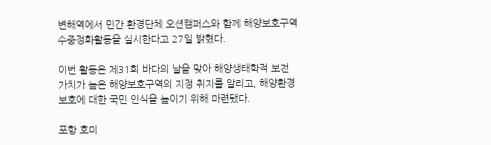변해역에서 민간 환경단체 오션캠퍼스와 함께 해양보호구역 수중정화활동을 실시한다고 27일 밝혔다.

이번 활동은 제31회 바다의 날을 맞아 해양생태학적 보전 가치가 높은 해양보호구역의 지정 취지를 알리고, 해양환경 보호에 대한 국민 인식을 높이기 위해 마련됐다.

포항 호미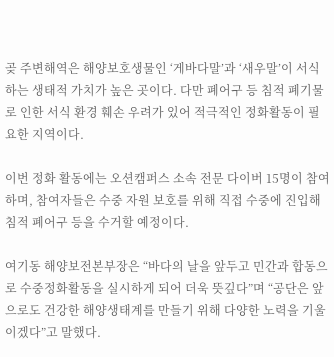곶 주변해역은 해양보호생물인 ‘게바다말’과 ‘새우말’이 서식하는 생태적 가치가 높은 곳이다. 다만 폐어구 등 침적 폐기물로 인한 서식 환경 훼손 우려가 있어 적극적인 정화활동이 필요한 지역이다.

이번 정화 활동에는 오션캠퍼스 소속 전문 다이버 15명이 참여하며, 참여자들은 수중 자원 보호를 위해 직접 수중에 진입해 침적 폐어구 등을 수거할 예정이다.

여기동 해양보전본부장은 “바다의 날을 앞두고 민간과 합동으로 수중정화활동을 실시하게 되어 더욱 뜻깊다”며 “공단은 앞으로도 건강한 해양생태계를 만들기 위해 다양한 노력을 기울이겠다”고 말했다.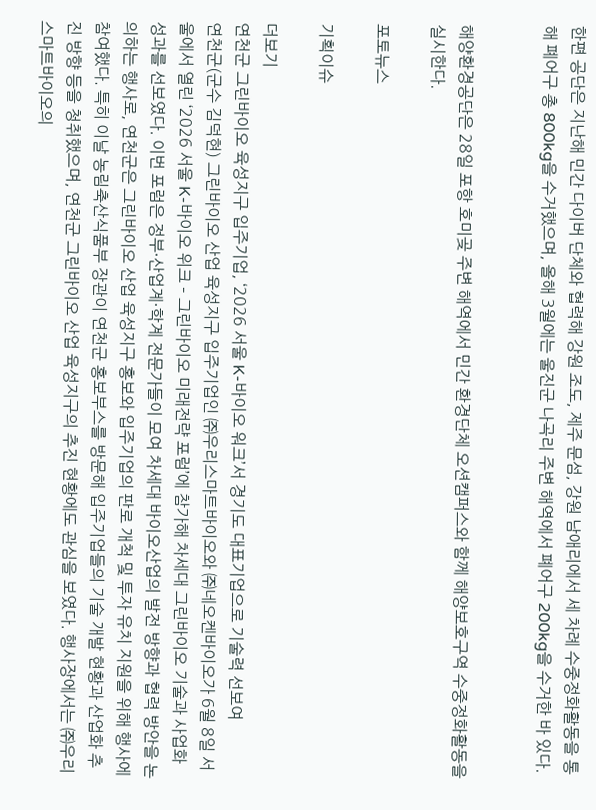한편 공단은 지난해 민간 다이버 단체와 협력해 강원 조도, 제주 문섬, 강원 남애리에서 세 차례 수중정화활동을 통해 폐어구 총 800kg을 수거했으며, 올해 3월에는 울진군 나곡리 주변 해역에서 폐어구 200kg을 수거한 바 있다.


해양환경공단은 28일 포항 호미곶 주변 해역에서 민간 환경단체 오션캠퍼스와 함께 해양보호구역 수중정화활동을 실시한다.

포토뉴스

기획이슈

더보기
연천군 그린바이오 육성지구 입주기업, ‘2026 서울 K-바이오 워크’서 경기도 대표기업으로 기술력 선보여
연천군(군수 김덕현) 그린바이오 산업 육성지구 입주기업인 ㈜우리스마트바이오와 ㈜네오켄바이오가 6월 8일 서울에서 열린 ‘2026 서울 K-바이오 위크 – 그린바이오 미래전략 포럼’에 참가해 차세대 그린바이오 기술과 사업화 성과를 선보였다. 이번 포럼은 정부·산업계·학계 전문가들이 모여 차세대 바이오산업의 발전 방향과 협력 방안을 논의하는 행사로, 연천군은 그린바이오 산업 육성지구 홍보와 입주기업의 판로 개척 및 투자 유치 지원을 위해 행사에 참여했다. 특히 이날 농림축산식품부 장관이 연천군 홍보부스를 방문해 입주기업들의 기술 개발 현황과 산업화 추진 방향 등을 청취했으며, 연천군 그린바이오 산업 육성지구의 추진 현황에도 관심을 보였다. 행사장에서는 ㈜우리스마트바이오의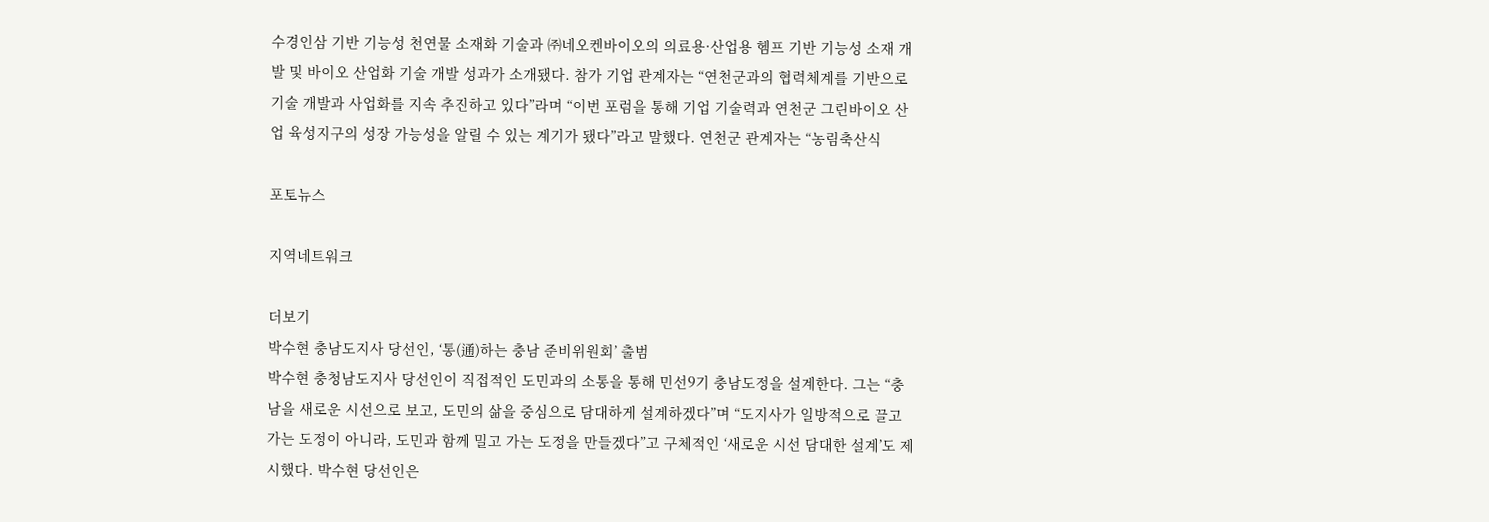수경인삼 기반 기능성 천연물 소재화 기술과 ㈜네오켄바이오의 의료용·산업용 헴프 기반 기능성 소재 개발 및 바이오 산업화 기술 개발 성과가 소개됐다. 참가 기업 관계자는 “연천군과의 협력체계를 기반으로 기술 개발과 사업화를 지속 추진하고 있다”라며 “이번 포럼을 통해 기업 기술력과 연천군 그린바이오 산업 육성지구의 성장 가능성을 알릴 수 있는 계기가 됐다”라고 말했다. 연천군 관계자는 “농림축산식

포토뉴스

지역네트워크

더보기
박수현 충남도지사 당선인, ‘통(通)하는 충남 준비위원회’ 출범
박수현 충청남도지사 당선인이 직접적인 도민과의 소통을 통해 민선9기 충남도정을 설계한다. 그는 “충남을 새로운 시선으로 보고, 도민의 삶을 중심으로 담대하게 설계하겠다”며 “도지사가 일방적으로 끌고 가는 도정이 아니라, 도민과 함께 밀고 가는 도정을 만들겠다”고 구체적인 ‘새로운 시선 담대한 설계’도 제시했다. 박수현 당선인은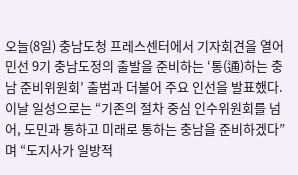오늘(8일) 충남도청 프레스센터에서 기자회견을 열어 민선 9기 충남도정의 출발을 준비하는 ‘통(通)하는 충남 준비위원회’ 출범과 더불어 주요 인선을 발표했다. 이날 일성으로는 “기존의 절차 중심 인수위원회를 넘어, 도민과 통하고 미래로 통하는 충남을 준비하겠다”며 “도지사가 일방적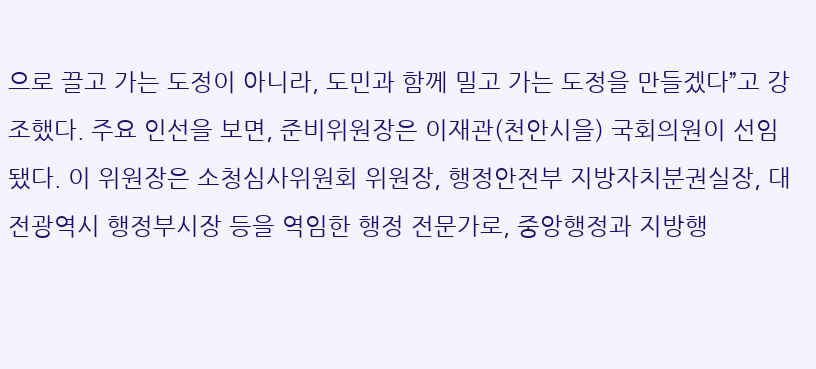으로 끌고 가는 도정이 아니라, 도민과 함께 밀고 가는 도정을 만들겠다”고 강조했다. 주요 인선을 보면, 준비위원장은 이재관(천안시을) 국회의원이 선임됐다. 이 위원장은 소청심사위원회 위원장, 행정안전부 지방자치분권실장, 대전광역시 행정부시장 등을 역임한 행정 전문가로, 중앙행정과 지방행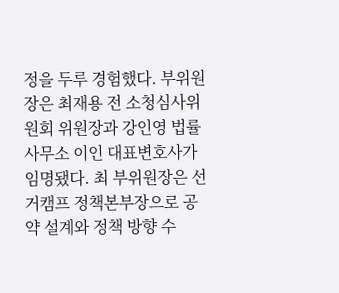정을 두루 경험했다. 부위원장은 최재용 전 소청심사위원회 위원장과 강인영 법률사무소 이인 대표변호사가 임명됐다. 최 부위원장은 선거캠프 정책본부장으로 공약 설계와 정책 방향 수